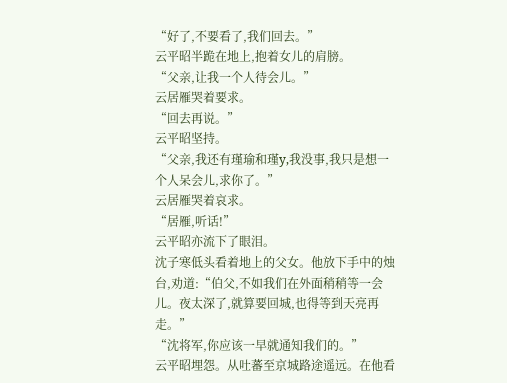“好了,不要看了,我们回去。”
云平昭半跪在地上,抱着女儿的肩膀。
“父亲,让我一个人待会儿。”
云居雁哭着要求。
“回去再说。”
云平昭坚持。
“父亲,我还有瑾瑜和瑾y,我没事,我只是想一个人呆会儿,求你了。”
云居雁哭着哀求。
“居雁,听话!”
云平昭亦流下了眼泪。
沈子寒低头看着地上的父女。他放下手中的烛台,劝道:“伯父,不如我们在外面稍稍等一会儿。夜太深了,就算要回城,也得等到天亮再走。”
“沈将军,你应该一早就通知我们的。”
云平昭埋怨。从吐蕃至京城路途遥远。在他看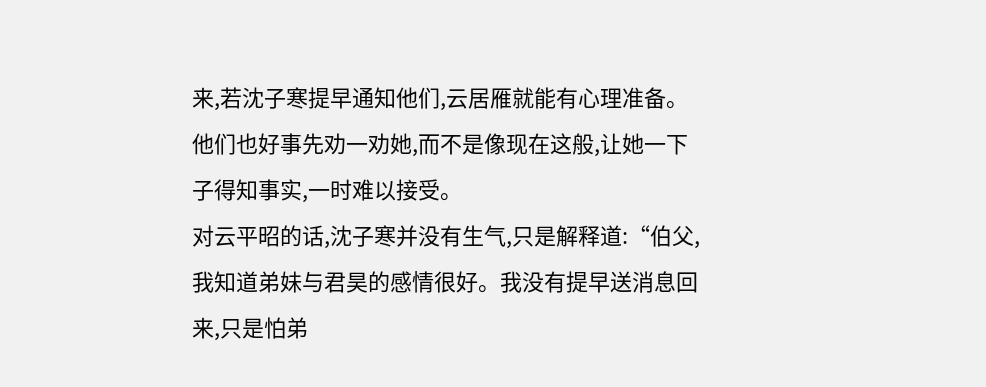来,若沈子寒提早通知他们,云居雁就能有心理准备。他们也好事先劝一劝她,而不是像现在这般,让她一下子得知事实,一时难以接受。
对云平昭的话,沈子寒并没有生气,只是解释道:“伯父,我知道弟妹与君昊的感情很好。我没有提早送消息回来,只是怕弟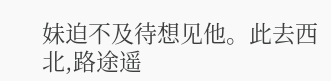妹迫不及待想见他。此去西北,路途遥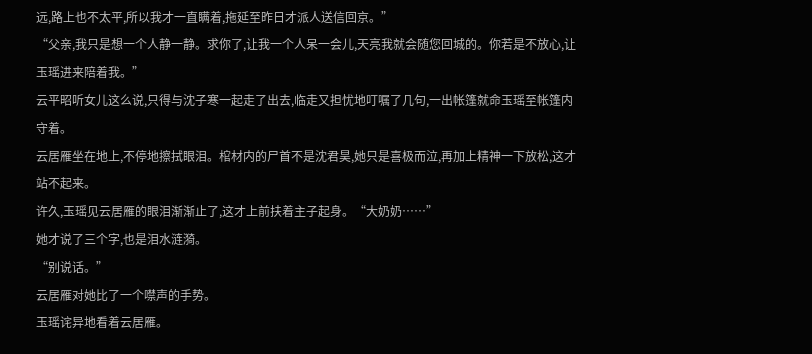远,路上也不太平,所以我才一直瞒着,拖延至昨日才派人送信回京。”
“父亲,我只是想一个人静一静。求你了,让我一个人呆一会儿,天亮我就会随您回城的。你若是不放心,让玉瑶进来陪着我。”
云平昭听女儿这么说,只得与沈子寒一起走了出去,临走又担忧地叮嘱了几句,一出帐篷就命玉瑶至帐篷内守着。
云居雁坐在地上,不停地擦拭眼泪。棺材内的尸首不是沈君昊,她只是喜极而泣,再加上精神一下放松,这才站不起来。
许久,玉瑶见云居雁的眼泪渐渐止了,这才上前扶着主子起身。“大奶奶……”
她才说了三个字,也是泪水涟漪。
“别说话。”
云居雁对她比了一个噤声的手势。
玉瑶诧异地看着云居雁。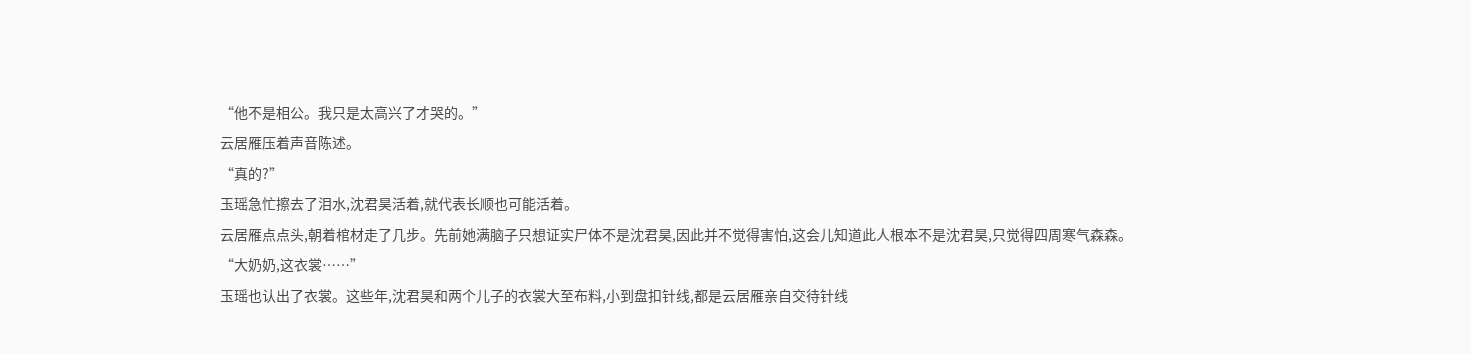“他不是相公。我只是太高兴了才哭的。”
云居雁压着声音陈述。
“真的?”
玉瑶急忙擦去了泪水,沈君昊活着,就代表长顺也可能活着。
云居雁点点头,朝着棺材走了几步。先前她满脑子只想证实尸体不是沈君昊,因此并不觉得害怕,这会儿知道此人根本不是沈君昊,只觉得四周寒气森森。
“大奶奶,这衣裳……”
玉瑶也认出了衣裳。这些年,沈君昊和两个儿子的衣裳大至布料,小到盘扣针线,都是云居雁亲自交待针线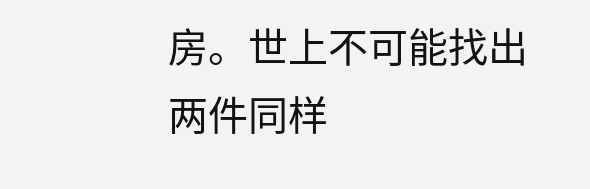房。世上不可能找出两件同样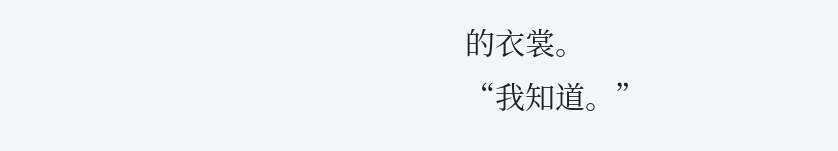的衣裳。
“我知道。”